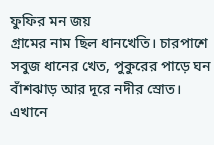ফুফির মন জয়
গ্রামের নাম ছিল ধানখেতি। চারপাশে সবুজ ধানের খেত, পুকুরের পাড়ে ঘন বাঁশঝাড় আর দূরে নদীর স্রোত। এখানে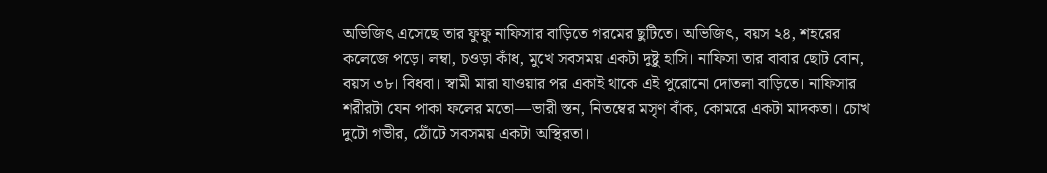অভিজিৎ এসেছে তার ফুফু নাফিসার বাড়িতে গরমের ছুটিতে। অভিজিৎ, বয়স ২৪, শহরের কলেজে পড়ে। লম্বা, চওড়া কাঁধ, মুখে সবসময় একটা দুষ্টু হাসি। নাফিসা তার বাবার ছোট বোন, বয়স ৩৮। বিধবা। স্বামী মারা যাওয়ার পর একাই থাকে এই পুরোনো দোতলা বাড়িতে। নাফিসার শরীরটা যেন পাকা ফলের মতো—ভারী স্তন, নিতম্বের মসৃণ বাঁক, কোমরে একটা মাদকতা। চোখ দুটো গভীর, ঠোঁটে সবসময় একটা অস্থিরতা।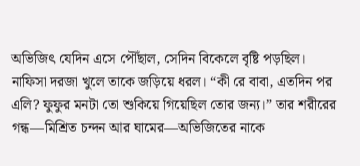অভিজিৎ যেদিন এসে পৌঁছাল, সেদিন বিকেলে বৃষ্টি পড়ছিল। নাফিসা দরজা খুলে তাকে জড়িয়ে ধরল। “কী রে বাবা, এতদিন পর এলি? ফুফুর মনটা তো শুকিয়ে গিয়েছিল তোর জন্য।” তার শরীরের গন্ধ—মিশ্রিত চন্দন আর ঘামের—অভিজিতের নাকে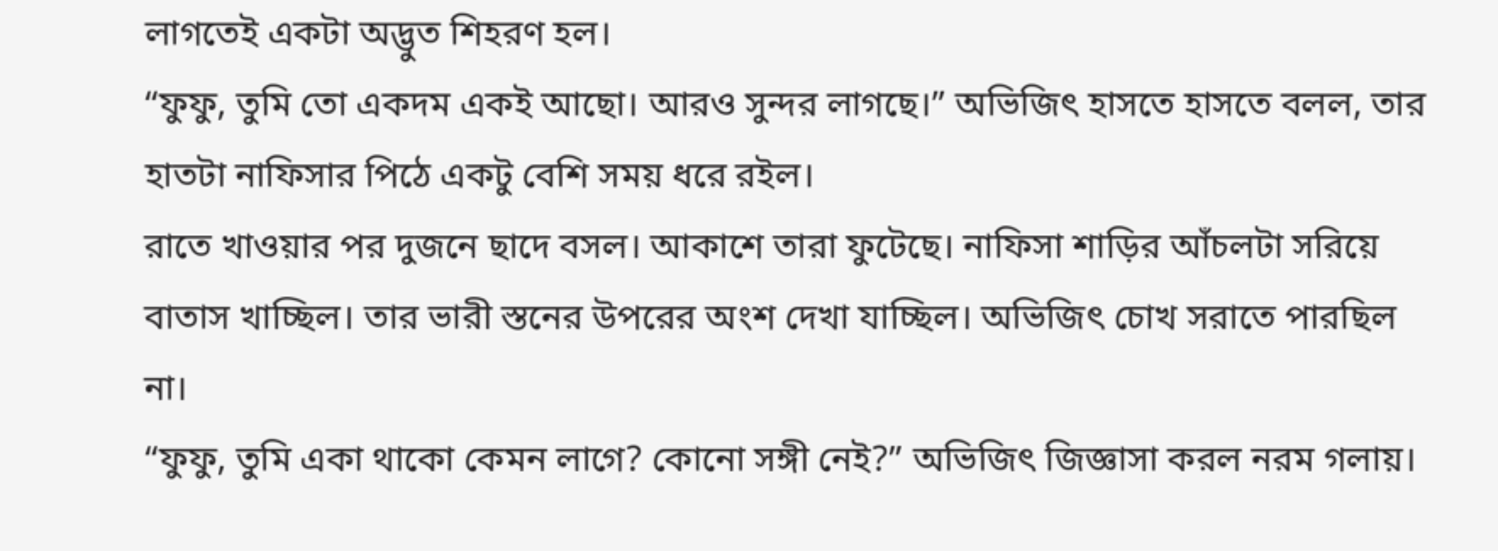লাগতেই একটা অদ্ভুত শিহরণ হল।
“ফুফু, তুমি তো একদম একই আছো। আরও সুন্দর লাগছে।” অভিজিৎ হাসতে হাসতে বলল, তার হাতটা নাফিসার পিঠে একটু বেশি সময় ধরে রইল।
রাতে খাওয়ার পর দুজনে ছাদে বসল। আকাশে তারা ফুটেছে। নাফিসা শাড়ির আঁচলটা সরিয়ে বাতাস খাচ্ছিল। তার ভারী স্তনের উপরের অংশ দেখা যাচ্ছিল। অভিজিৎ চোখ সরাতে পারছিল না।
“ফুফু, তুমি একা থাকো কেমন লাগে? কোনো সঙ্গী নেই?” অভিজিৎ জিজ্ঞাসা করল নরম গলায়।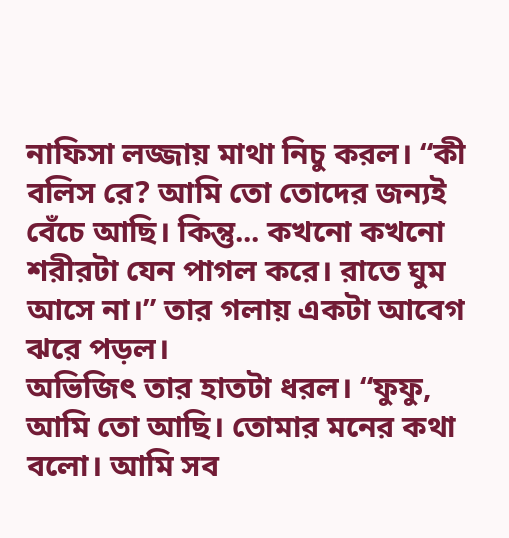নাফিসা লজ্জায় মাথা নিচু করল। “কী বলিস রে? আমি তো তোদের জন্যই বেঁচে আছি। কিন্তু... কখনো কখনো শরীরটা যেন পাগল করে। রাতে ঘুম আসে না।” তার গলায় একটা আবেগ ঝরে পড়ল।
অভিজিৎ তার হাতটা ধরল। “ফুফু, আমি তো আছি। তোমার মনের কথা বলো। আমি সব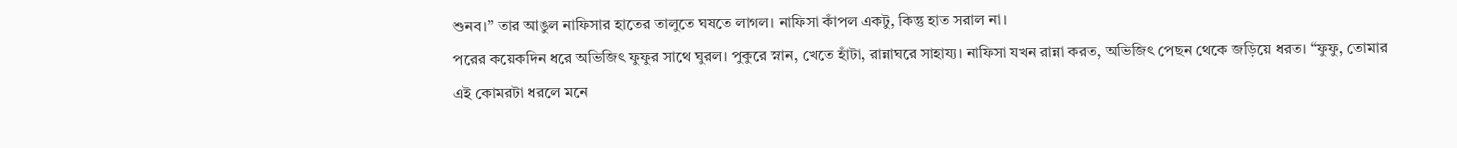শুনব।” তার আঙুল নাফিসার হাতের তালুতে ঘষতে লাগল। নাফিসা কাঁপল একটু, কিন্তু হাত সরাল না।
পরের কয়েকদিন ধরে অভিজিৎ ফুফুর সাথে ঘুরল। পুকুরে স্নান, খেতে হাঁটা, রান্নাঘরে সাহায্য। নাফিসা যখন রান্না করত, অভিজিৎ পেছন থেকে জড়িয়ে ধরত। “ফুফু, তোমার এই কোমরটা ধরলে মনে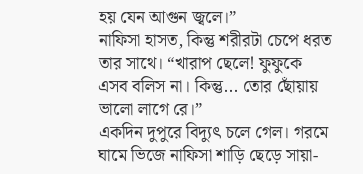হয় যেন আগুন জ্বলে।”
নাফিসা হাসত, কিন্তু শরীরটা চেপে ধরত তার সাথে। “খারাপ ছেলে! ফুফুকে এসব বলিস না। কিন্তু... তোর ছোঁয়ায় ভালো লাগে রে।”
একদিন দুপুরে বিদ্যুৎ চলে গেল। গরমে ঘামে ভিজে নাফিসা শাড়ি ছেড়ে সায়া-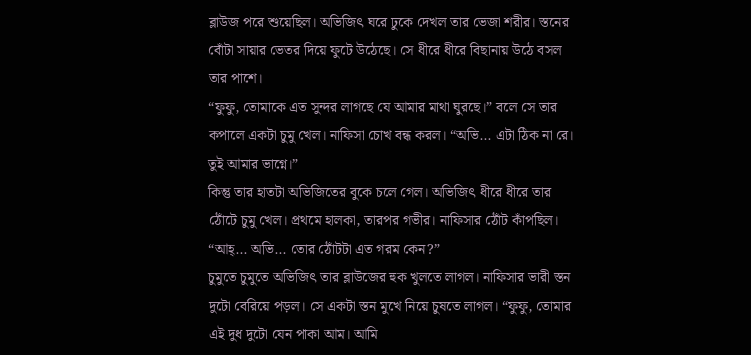ব্লাউজ পরে শুয়েছিল। অভিজিৎ ঘরে ঢুকে দেখল তার ভেজা শরীর। স্তনের বোঁটা সায়ার ভেতর দিয়ে ফুটে উঠেছে। সে ধীরে ধীরে বিছানায় উঠে বসল তার পাশে।
“ফুফু, তোমাকে এত সুন্দর লাগছে যে আমার মাথা ঘুরছে।” বলে সে তার কপালে একটা চুমু খেল। নাফিসা চোখ বন্ধ করল। “অভি... এটা ঠিক না রে। তুই আমার ভাগ্নে।”
কিন্তু তার হাতটা অভিজিতের বুকে চলে গেল। অভিজিৎ ধীরে ধীরে তার ঠোঁটে চুমু খেল। প্রথমে হালকা, তারপর গভীর। নাফিসার ঠোঁট কাঁপছিল। “আহ্... অভি... তোর ঠোঁটটা এত গরম কেন?”
চুমুতে চুমুতে অভিজিৎ তার ব্লাউজের হুক খুলতে লাগল। নাফিসার ভারী স্তন দুটো বেরিয়ে পড়ল। সে একটা স্তন মুখে নিয়ে চুষতে লাগল। “ফুফু, তোমার এই দুধ দুটো যেন পাকা আম। আমি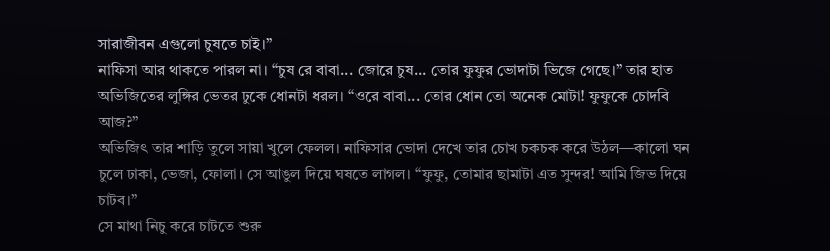সারাজীবন এগুলো চুষতে চাই।”
নাফিসা আর থাকতে পারল না। “চুষ রে বাবা... জোরে চুষ... তোর ফুফুর ভোদাটা ভিজে গেছে।” তার হাত অভিজিতের লুঙ্গির ভেতর ঢুকে ধোনটা ধরল। “ওরে বাবা... তোর ধোন তো অনেক মোটা! ফুফুকে চোদবি আজ?”
অভিজিৎ তার শাড়ি তুলে সায়া খুলে ফেলল। নাফিসার ভোদা দেখে তার চোখ চকচক করে উঠল—কালো ঘন চুলে ঢাকা, ভেজা, ফোলা। সে আঙুল দিয়ে ঘষতে লাগল। “ফুফু, তোমার ছামাটা এত সুন্দর! আমি জিভ দিয়ে চাটব।”
সে মাথা নিচু করে চাটতে শুরু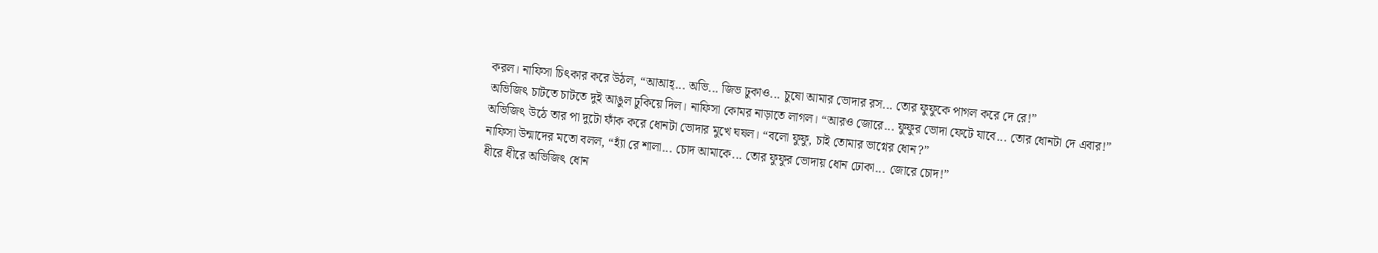করল। নাফিসা চিৎকার করে উঠল, “আআহ্... অভি... জিভ ঢুকাও... চুষো আমার ভোদার রস... তোর ফুফুকে পাগল করে দে রে!”
অভিজিৎ চাটতে চাটতে দুই আঙুল ঢুকিয়ে দিল। নাফিসা কোমর নাড়াতে লাগল। “আরও জোরে... ফুফুর ভোদা ফেটে যাবে... তোর ধোনটা দে এবার!”
অভিজিৎ উঠে তার পা দুটো ফাঁক করে ধোনটা ভোদার মুখে ঘষল। “বলো ফুফু, চাই তোমার ভাগ্নের ধোন?”
নাফিসা উন্মাদের মতো বলল, “হ্যাঁ রে শালা... চোদ আমাকে... তোর ফুফুর ভোদায় ধোন ঢোকা... জোরে চোদ!”
ধীরে ধীরে অভিজিৎ ধোন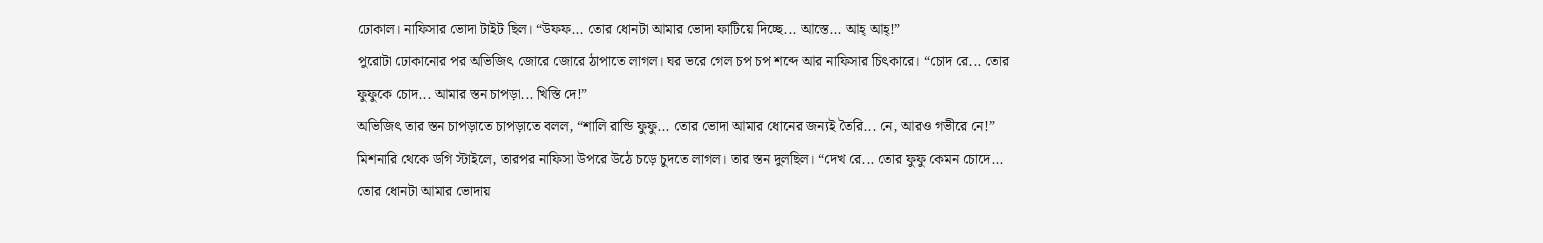ঢোকাল। নাফিসার ভোদা টাইট ছিল। “উফফ... তোর ধোনটা আমার ভোদা ফাটিয়ে দিচ্ছে... আস্তে... আহ্ আহ্!”
পুরোটা ঢোকানোর পর অভিজিৎ জোরে জোরে ঠাপাতে লাগল। ঘর ভরে গেল চপ চপ শব্দে আর নাফিসার চিৎকারে। “চোদ রে... তোর ফুফুকে চোদ... আমার স্তন চাপড়া... খিস্তি দে!”
অভিজিৎ তার স্তন চাপড়াতে চাপড়াতে বলল, “শালি রান্ডি ফুফু... তোর ভোদা আমার ধোনের জন্যই তৈরি... নে, আরও গভীরে নে!”
মিশনারি থেকে ডগি স্টাইলে, তারপর নাফিসা উপরে উঠে চড়ে চুদতে লাগল। তার স্তন দুলছিল। “দেখ রে... তোর ফুফু কেমন চোদে... তোর ধোনটা আমার ভোদায়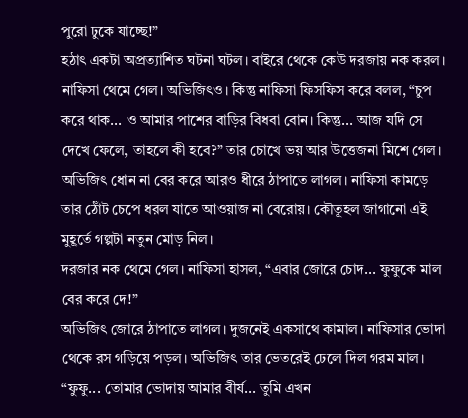পুরো ঢুকে যাচ্ছে!”
হঠাৎ একটা অপ্রত্যাশিত ঘটনা ঘটল। বাইরে থেকে কেউ দরজায় নক করল। নাফিসা থেমে গেল। অভিজিৎও। কিন্তু নাফিসা ফিসফিস করে বলল, “চুপ করে থাক... ও আমার পাশের বাড়ির বিধবা বোন। কিন্তু... আজ যদি সে দেখে ফেলে, তাহলে কী হবে?” তার চোখে ভয় আর উত্তেজনা মিশে গেল। অভিজিৎ ধোন না বের করে আরও ধীরে ঠাপাতে লাগল। নাফিসা কামড়ে তার ঠোঁট চেপে ধরল যাতে আওয়াজ না বেরোয়। কৌতূহল জাগানো এই মুহূর্তে গল্পটা নতুন মোড় নিল।
দরজার নক থেমে গেল। নাফিসা হাসল, “এবার জোরে চোদ... ফুফুকে মাল বের করে দে!”
অভিজিৎ জোরে ঠাপাতে লাগল। দুজনেই একসাথে কামাল। নাফিসার ভোদা থেকে রস গড়িয়ে পড়ল। অভিজিৎ তার ভেতরেই ঢেলে দিল গরম মাল। “ফুফু... তোমার ভোদায় আমার বীর্য... তুমি এখন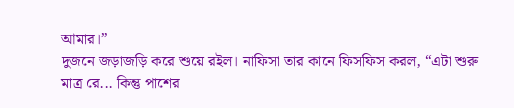আমার।”
দুজনে জড়াজড়ি করে শুয়ে রইল। নাফিসা তার কানে ফিসফিস করল, “এটা শুরু মাত্র রে... কিন্তু পাশের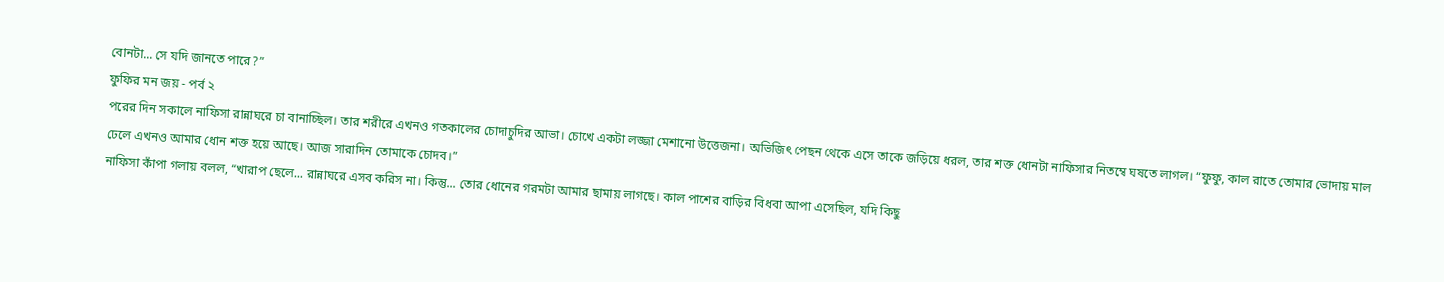বোনটা... সে যদি জানতে পারে?”
ফুফির মন জয় - পর্ব ২
পরের দিন সকালে নাফিসা রান্নাঘরে চা বানাচ্ছিল। তার শরীরে এখনও গতকালের চোদাচুদির আভা। চোখে একটা লজ্জা মেশানো উত্তেজনা। অভিজিৎ পেছন থেকে এসে তাকে জড়িয়ে ধরল, তার শক্ত ধোনটা নাফিসার নিতম্বে ঘষতে লাগল। “ফুফু, কাল রাতে তোমার ভোদায় মাল ঢেলে এখনও আমার ধোন শক্ত হয়ে আছে। আজ সারাদিন তোমাকে চোদব।”
নাফিসা কাঁপা গলায় বলল, “খারাপ ছেলে... রান্নাঘরে এসব করিস না। কিন্তু... তোর ধোনের গরমটা আমার ছামায় লাগছে। কাল পাশের বাড়ির বিধবা আপা এসেছিল, যদি কিছু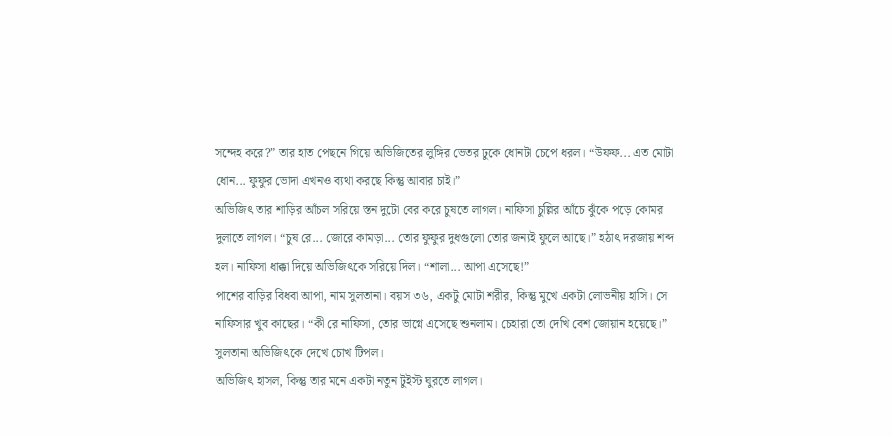সন্দেহ করে?” তার হাত পেছনে গিয়ে অভিজিতের লুঙ্গির ভেতর ঢুকে ধোনটা চেপে ধরল। “উফফ... এত মোটা ধোন... ফুফুর ভোদা এখনও ব্যথা করছে কিন্তু আবার চাই।”
অভিজিৎ তার শাড়ির আঁচল সরিয়ে স্তন দুটো বের করে চুষতে লাগল। নাফিসা চুল্লির আঁচে ঝুঁকে পড়ে কোমর দুলাতে লাগল। “চুষ রে... জোরে কামড়া... তোর ফুফুর দুধগুলো তোর জন্যই ফুলে আছে।” হঠাৎ দরজায় শব্দ হল। নাফিসা ধাক্কা দিয়ে অভিজিৎকে সরিয়ে দিল। “শালা... আপা এসেছে!”
পাশের বাড়ির বিধবা আপা, নাম সুলতানা। বয়স ৩৬, একটু মোটা শরীর, কিন্তু মুখে একটা লোভনীয় হাসি। সে নাফিসার খুব কাছের। “কী রে নাফিসা, তোর ভাগ্নে এসেছে শুনলাম। চেহারা তো দেখি বেশ জোয়ান হয়েছে।” সুলতানা অভিজিৎকে দেখে চোখ টিপল।
অভিজিৎ হাসল, কিন্তু তার মনে একটা নতুন টুইস্ট ঘুরতে লাগল।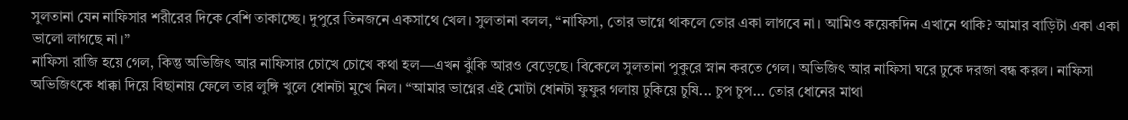সুলতানা যেন নাফিসার শরীরের দিকে বেশি তাকাচ্ছে। দুপুরে তিনজনে একসাথে খেল। সুলতানা বলল, “নাফিসা, তোর ভাগ্নে থাকলে তোর একা লাগবে না। আমিও কয়েকদিন এখানে থাকি? আমার বাড়িটা একা একা ভালো লাগছে না।”
নাফিসা রাজি হয়ে গেল, কিন্তু অভিজিৎ আর নাফিসার চোখে চোখে কথা হল—এখন ঝুঁকি আরও বেড়েছে। বিকেলে সুলতানা পুকুরে স্নান করতে গেল। অভিজিৎ আর নাফিসা ঘরে ঢুকে দরজা বন্ধ করল। নাফিসা অভিজিৎকে ধাক্কা দিয়ে বিছানায় ফেলে তার লুঙ্গি খুলে ধোনটা মুখে নিল। “আমার ভাগ্নের এই মোটা ধোনটা ফুফুর গলায় ঢুকিয়ে চুষি... চুপ চুপ... তোর ধোনের মাথা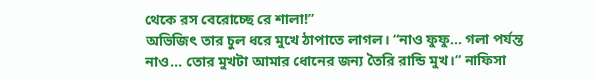থেকে রস বেরোচ্ছে রে শালা!”
অভিজিৎ তার চুল ধরে মুখে ঠাপাতে লাগল। “নাও ফুফু... গলা পর্যন্ত নাও... তোর মুখটা আমার ধোনের জন্য তৈরি রান্ডি মুখ।” নাফিসা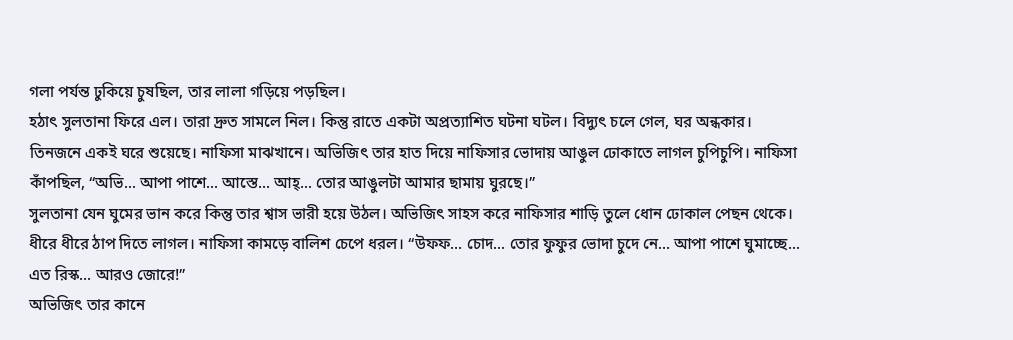গলা পর্যন্ত ঢুকিয়ে চুষছিল, তার লালা গড়িয়ে পড়ছিল।
হঠাৎ সুলতানা ফিরে এল। তারা দ্রুত সামলে নিল। কিন্তু রাতে একটা অপ্রত্যাশিত ঘটনা ঘটল। বিদ্যুৎ চলে গেল, ঘর অন্ধকার। তিনজনে একই ঘরে শুয়েছে। নাফিসা মাঝখানে। অভিজিৎ তার হাত দিয়ে নাফিসার ভোদায় আঙুল ঢোকাতে লাগল চুপিচুপি। নাফিসা কাঁপছিল, “অভি... আপা পাশে... আস্তে... আহ্... তোর আঙুলটা আমার ছামায় ঘুরছে।”
সুলতানা যেন ঘুমের ভান করে কিন্তু তার শ্বাস ভারী হয়ে উঠল। অভিজিৎ সাহস করে নাফিসার শাড়ি তুলে ধোন ঢোকাল পেছন থেকে। ধীরে ধীরে ঠাপ দিতে লাগল। নাফিসা কামড়ে বালিশ চেপে ধরল। “উফফ... চোদ... তোর ফুফুর ভোদা চুদে নে... আপা পাশে ঘুমাচ্ছে... এত রিস্ক... আরও জোরে!”
অভিজিৎ তার কানে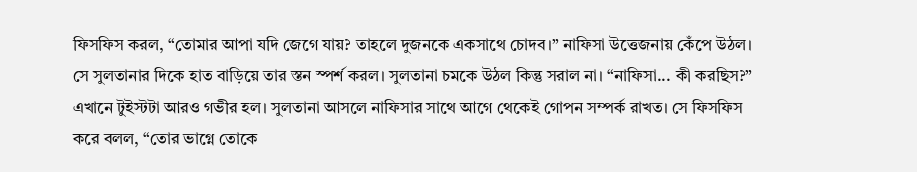ফিসফিস করল, “তোমার আপা যদি জেগে যায়? তাহলে দুজনকে একসাথে চোদব।” নাফিসা উত্তেজনায় কেঁপে উঠল। সে সুলতানার দিকে হাত বাড়িয়ে তার স্তন স্পর্শ করল। সুলতানা চমকে উঠল কিন্তু সরাল না। “নাফিসা... কী করছিস?”
এখানে টুইস্টটা আরও গভীর হল। সুলতানা আসলে নাফিসার সাথে আগে থেকেই গোপন সম্পর্ক রাখত। সে ফিসফিস করে বলল, “তোর ভাগ্নে তোকে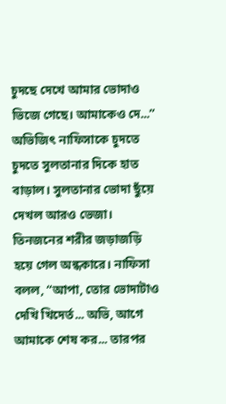চুদছে দেখে আমার ভোদাও ভিজে গেছে। আমাকেও দে...”
অভিজিৎ নাফিসাকে চুদতে চুদতে সুলতানার দিকে হাত বাড়াল। সুলতানার ভোদা ছুঁয়ে দেখল আরও ভেজা। তিনজনের শরীর জড়াজড়ি হয়ে গেল অন্ধকারে। নাফিসা বলল, “আপা, তোর ভোদাটাও দেখি খিদের্ত... অভি, আগে আমাকে শেষ কর... তারপর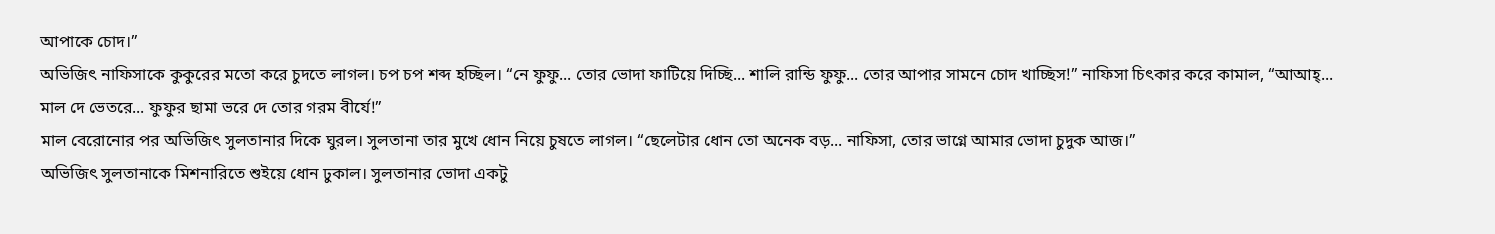আপাকে চোদ।”
অভিজিৎ নাফিসাকে কুকুরের মতো করে চুদতে লাগল। চপ চপ শব্দ হচ্ছিল। “নে ফুফু... তোর ভোদা ফাটিয়ে দিচ্ছি... শালি রান্ডি ফুফু... তোর আপার সামনে চোদ খাচ্ছিস!” নাফিসা চিৎকার করে কামাল, “আআহ্... মাল দে ভেতরে... ফুফুর ছামা ভরে দে তোর গরম বীর্যে!”
মাল বেরোনোর পর অভিজিৎ সুলতানার দিকে ঘুরল। সুলতানা তার মুখে ধোন নিয়ে চুষতে লাগল। “ছেলেটার ধোন তো অনেক বড়... নাফিসা, তোর ভাগ্নে আমার ভোদা চুদুক আজ।”
অভিজিৎ সুলতানাকে মিশনারিতে শুইয়ে ধোন ঢুকাল। সুলতানার ভোদা একটু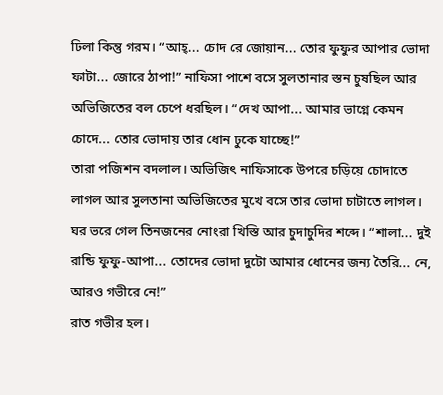ঢিলা কিন্তু গরম। “আহ্... চোদ রে জোয়ান... তোর ফুফুর আপার ভোদা ফাটা... জোরে ঠাপা!” নাফিসা পাশে বসে সুলতানার স্তন চুষছিল আর অভিজিতের বল চেপে ধরছিল। “দেখ আপা... আমার ভাগ্নে কেমন চোদে... তোর ভোদায় তার ধোন ঢুকে যাচ্ছে!”
তারা পজিশন বদলাল। অভিজিৎ নাফিসাকে উপরে চড়িয়ে চোদাতে লাগল আর সুলতানা অভিজিতের মুখে বসে তার ভোদা চাটাতে লাগল। ঘর ভরে গেল তিনজনের নোংরা খিস্তি আর চুদাচুদির শব্দে। “শালা... দুই রান্ডি ফুফু-আপা... তোদের ভোদা দুটো আমার ধোনের জন্য তৈরি... নে, আরও গভীরে নে!”
রাত গভীর হল।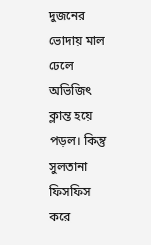দুজনের ভোদায় মাল ঢেলে অভিজিৎ ক্লান্ত হয়ে পড়ল। কিন্তু সুলতানা ফিসফিস করে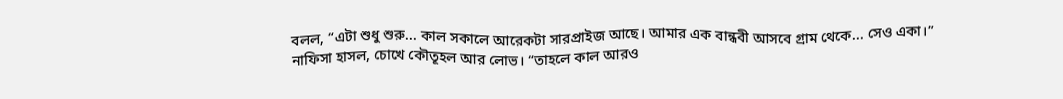বলল, “এটা শুধু শুরু... কাল সকালে আরেকটা সারপ্রাইজ আছে। আমার এক বান্ধবী আসবে গ্রাম থেকে... সেও একা।”
নাফিসা হাসল, চোখে কৌতূহল আর লোভ। “তাহলে কাল আরও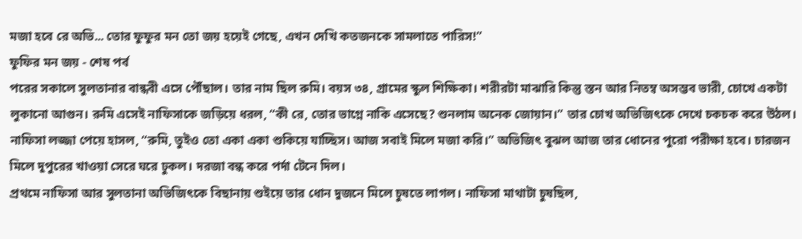মজা হবে রে অভি... তোর ফুফুর মন তো জয় হয়েই গেছে, এখন দেখি কতজনকে সামলাতে পারিস!”
ফুফির মন জয় - শেষ পর্ব
পরের সকালে সুলতানার বান্ধবী এসে পৌঁছাল। তার নাম ছিল রুমি। বয়স ৩৪, গ্রামের স্কুল শিক্ষিকা। শরীরটা মাঝারি কিন্তু স্তন আর নিতম্ব অসম্ভব ভারী, চোখে একটা লুকানো আগুন। রুমি এসেই নাফিসাকে জড়িয়ে ধরল, “কী রে, তোর ভাগ্নে নাকি এসেছে? শুনলাম অনেক জোয়ান।” তার চোখ অভিজিৎকে দেখে চকচক করে উঠল।
নাফিসা লজ্জা পেয়ে হাসল, “রুমি, তুইও তো একা একা শুকিয়ে যাচ্ছিস। আজ সবাই মিলে মজা করি।” অভিজিৎ বুঝল আজ তার ধোনের পুরো পরীক্ষা হবে। চারজন মিলে দুপুরের খাওয়া সেরে ঘরে ঢুকল। দরজা বন্ধ করে পর্দা টেনে দিল।
প্রথমে নাফিসা আর সুলতানা অভিজিৎকে বিছানায় শুইয়ে তার ধোন দুজনে মিলে চুষতে লাগল। নাফিসা মাথাটা চুষছিল,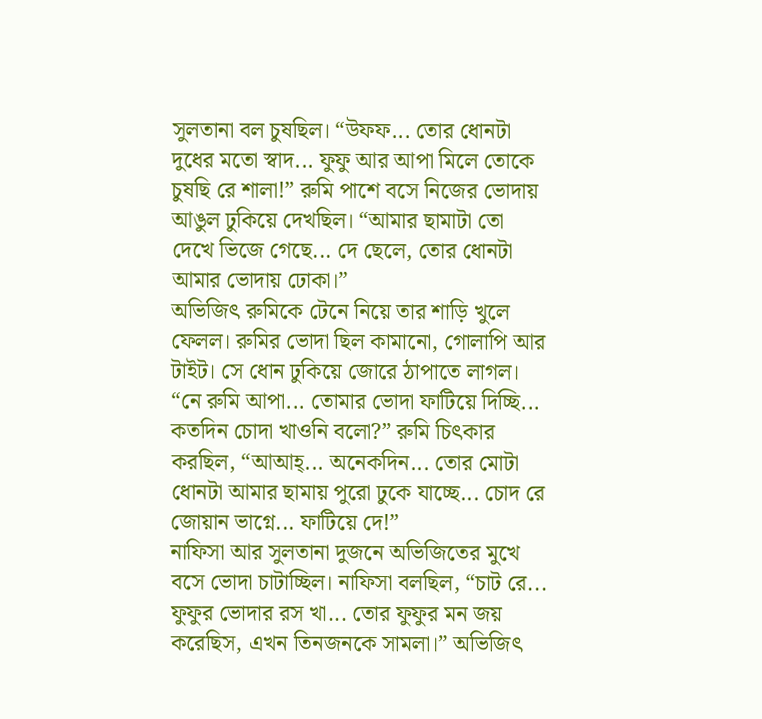সুলতানা বল চুষছিল। “উফফ... তোর ধোনটা দুধের মতো স্বাদ... ফুফু আর আপা মিলে তোকে চুষছি রে শালা!” রুমি পাশে বসে নিজের ভোদায় আঙুল ঢুকিয়ে দেখছিল। “আমার ছামাটা তো দেখে ভিজে গেছে... দে ছেলে, তোর ধোনটা আমার ভোদায় ঢোকা।”
অভিজিৎ রুমিকে টেনে নিয়ে তার শাড়ি খুলে ফেলল। রুমির ভোদা ছিল কামানো, গোলাপি আর টাইট। সে ধোন ঢুকিয়ে জোরে ঠাপাতে লাগল। “নে রুমি আপা... তোমার ভোদা ফাটিয়ে দিচ্ছি... কতদিন চোদা খাওনি বলো?” রুমি চিৎকার করছিল, “আআহ্... অনেকদিন... তোর মোটা ধোনটা আমার ছামায় পুরো ঢুকে যাচ্ছে... চোদ রে জোয়ান ভাগ্নে... ফাটিয়ে দে!”
নাফিসা আর সুলতানা দুজনে অভিজিতের মুখে বসে ভোদা চাটাচ্ছিল। নাফিসা বলছিল, “চাট রে... ফুফুর ভোদার রস খা... তোর ফুফুর মন জয় করেছিস, এখন তিনজনকে সামলা।” অভিজিৎ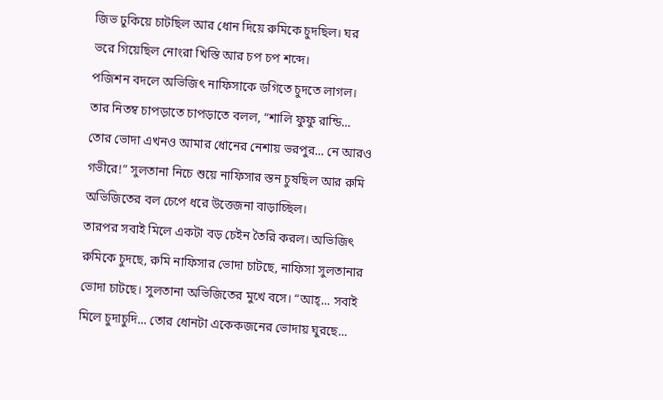জিভ ঢুকিয়ে চাটছিল আর ধোন দিয়ে রুমিকে চুদছিল। ঘর ভরে গিয়েছিল নোংরা খিস্তি আর চপ চপ শব্দে।
পজিশন বদলে অভিজিৎ নাফিসাকে ডগিতে চুদতে লাগল। তার নিতম্ব চাপড়াতে চাপড়াতে বলল, “শালি ফুফু রান্ডি... তোর ভোদা এখনও আমার ধোনের নেশায় ভরপুর... নে আরও গভীরে!” সুলতানা নিচে শুয়ে নাফিসার স্তন চুষছিল আর রুমি অভিজিতের বল চেপে ধরে উত্তেজনা বাড়াচ্ছিল।
তারপর সবাই মিলে একটা বড় চেইন তৈরি করল। অভিজিৎ রুমিকে চুদছে, রুমি নাফিসার ভোদা চাটছে, নাফিসা সুলতানার ভোদা চাটছে। সুলতানা অভিজিতের মুখে বসে। “আহ্... সবাই মিলে চুদাচুদি... তোর ধোনটা একেকজনের ভোদায় ঘুরছে...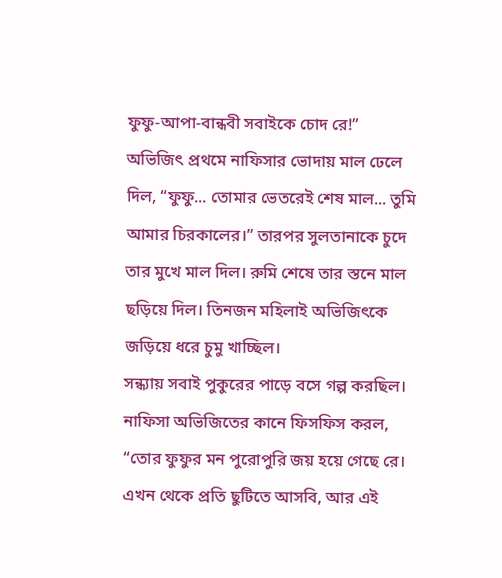ফুফু-আপা-বান্ধবী সবাইকে চোদ রে!”
অভিজিৎ প্রথমে নাফিসার ভোদায় মাল ঢেলে দিল, “ফুফু... তোমার ভেতরেই শেষ মাল... তুমি আমার চিরকালের।” তারপর সুলতানাকে চুদে তার মুখে মাল দিল। রুমি শেষে তার স্তনে মাল ছড়িয়ে দিল। তিনজন মহিলাই অভিজিৎকে জড়িয়ে ধরে চুমু খাচ্ছিল।
সন্ধ্যায় সবাই পুকুরের পাড়ে বসে গল্প করছিল। নাফিসা অভিজিতের কানে ফিসফিস করল, “তোর ফুফুর মন পুরোপুরি জয় হয়ে গেছে রে। এখন থেকে প্রতি ছুটিতে আসবি, আর এই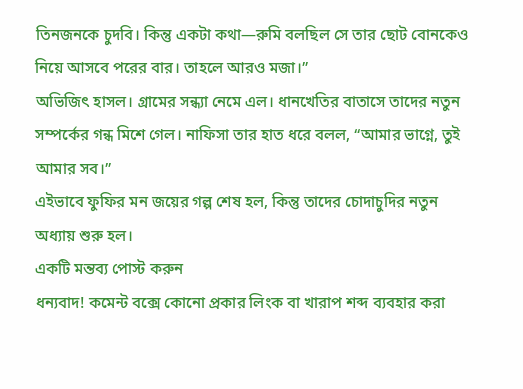তিনজনকে চুদবি। কিন্তু একটা কথা—রুমি বলছিল সে তার ছোট বোনকেও নিয়ে আসবে পরের বার। তাহলে আরও মজা।”
অভিজিৎ হাসল। গ্রামের সন্ধ্যা নেমে এল। ধানখেতির বাতাসে তাদের নতুন সম্পর্কের গন্ধ মিশে গেল। নাফিসা তার হাত ধরে বলল, “আমার ভাগ্নে, তুই আমার সব।”
এইভাবে ফুফির মন জয়ের গল্প শেষ হল, কিন্তু তাদের চোদাচুদির নতুন অধ্যায় শুরু হল।
একটি মন্তব্য পোস্ট করুন
ধন্যবাদ! কমেন্ট বক্সে কোনো প্রকার লিংক বা খারাপ শব্দ ব্যবহার করা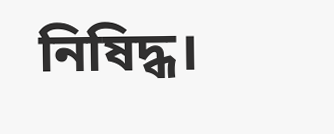নিষিদ্ধ।